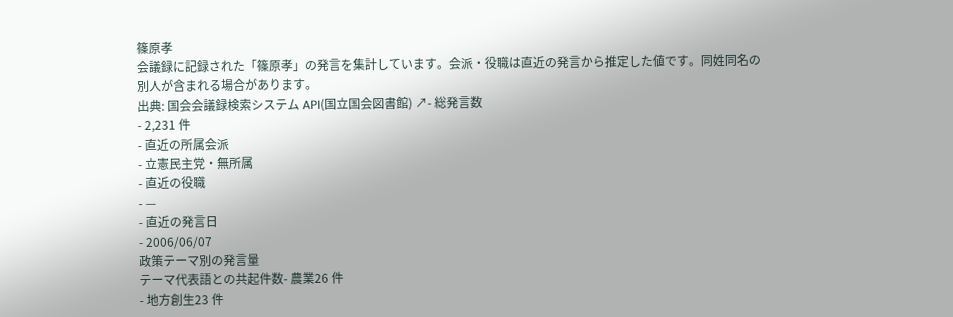篠原孝
会議録に記録された「篠原孝」の発言を集計しています。会派・役職は直近の発言から推定した値です。同姓同名の別人が含まれる場合があります。
出典: 国会会議録検索システム API(国立国会図書館) ↗- 総発言数
- 2,231 件
- 直近の所属会派
- 立憲民主党・無所属
- 直近の役職
- —
- 直近の発言日
- 2006/06/07
政策テーマ別の発言量
テーマ代表語との共起件数- 農業26 件
- 地方創生23 件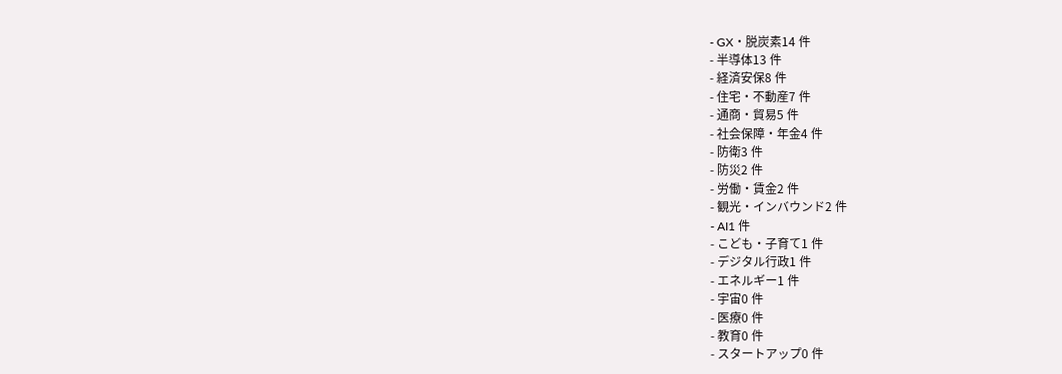- GX・脱炭素14 件
- 半導体13 件
- 経済安保8 件
- 住宅・不動産7 件
- 通商・貿易5 件
- 社会保障・年金4 件
- 防衛3 件
- 防災2 件
- 労働・賃金2 件
- 観光・インバウンド2 件
- AI1 件
- こども・子育て1 件
- デジタル行政1 件
- エネルギー1 件
- 宇宙0 件
- 医療0 件
- 教育0 件
- スタートアップ0 件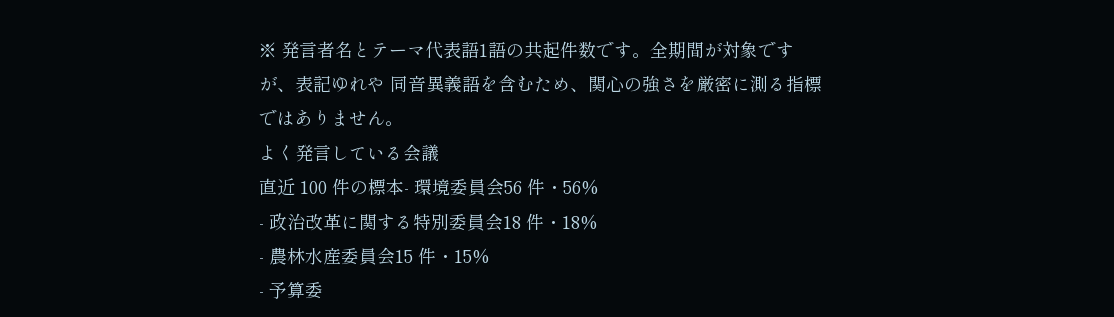※ 発言者名とテーマ代表語1語の共起件数です。全期間が対象ですが、表記ゆれや 同音異義語を含むため、関心の強さを厳密に測る指標ではありません。
よく発言している会議
直近 100 件の標本- 環境委員会56 件・56%
- 政治改革に関する特別委員会18 件・18%
- 農林水産委員会15 件・15%
- 予算委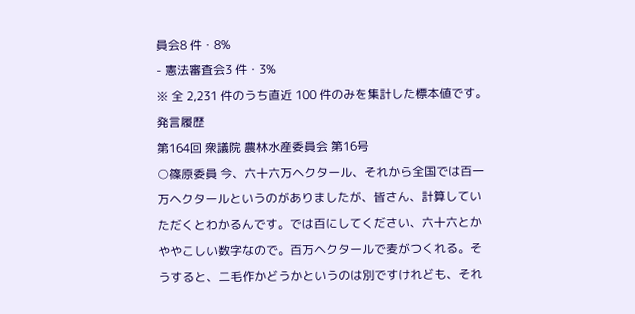員会8 件・8%
- 憲法審査会3 件・3%
※ 全 2,231 件のうち直近 100 件のみを集計した標本値です。
発言履歴
第164回 衆議院 農林水産委員会 第16号
○篠原委員 今、六十六万ヘクタール、それから全国では百一万ヘクタールというのがありましたが、皆さん、計算していただくとわかるんです。では百にしてください、六十六とかややこしい数字なので。百万ヘクタールで麦がつくれる。そうすると、二毛作かどうかというのは別ですけれども、それ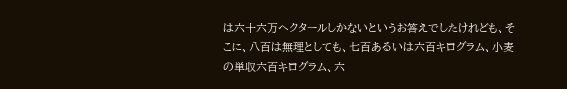は六十六万ヘクタールしかないというお答えでしたけれども、そこに、八百は無理としても、七百あるいは六百キログラム、小麦の単収六百キログラム、六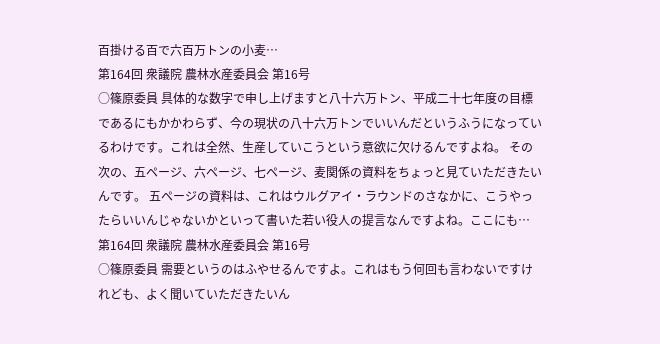百掛ける百で六百万トンの小麦…
第164回 衆議院 農林水産委員会 第16号
○篠原委員 具体的な数字で申し上げますと八十六万トン、平成二十七年度の目標であるにもかかわらず、今の現状の八十六万トンでいいんだというふうになっているわけです。これは全然、生産していこうという意欲に欠けるんですよね。 その次の、五ページ、六ページ、七ページ、麦関係の資料をちょっと見ていただきたいんです。 五ページの資料は、これはウルグアイ・ラウンドのさなかに、こうやったらいいんじゃないかといって書いた若い役人の提言なんですよね。ここにも…
第164回 衆議院 農林水産委員会 第16号
○篠原委員 需要というのはふやせるんですよ。これはもう何回も言わないですけれども、よく聞いていただきたいん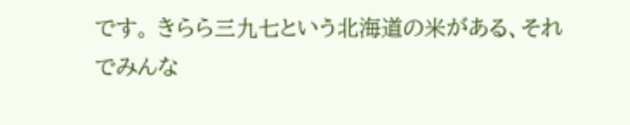です。 きらら三九七という北海道の米がある、それでみんな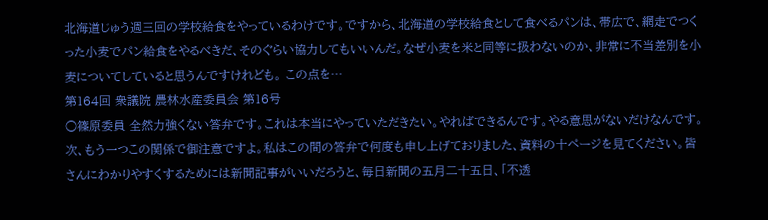北海道じゅう週三回の学校給食をやっているわけです。ですから、北海道の学校給食として食べるパンは、帯広で、網走でつくった小麦でパン給食をやるべきだ、そのぐらい協力してもいいんだ。なぜ小麦を米と同等に扱わないのか、非常に不当差別を小麦についてしていると思うんですけれども。 この点を…
第164回 衆議院 農林水産委員会 第16号
○篠原委員 全然力強くない答弁です。これは本当にやっていただきたい。やればできるんです。やる意思がないだけなんです。 次、もう一つこの関係で御注意ですよ。私はこの間の答弁で何度も申し上げておりました、資料の十ページを見てください。皆さんにわかりやすくするためには新聞記事がいいだろうと、毎日新聞の五月二十五日、「不透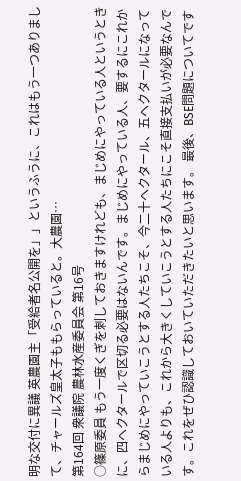明な交付に異議 英農園主「受給者名公開を」」というふうに、これはもう一つありまして、チャールズ皇太子ももらっていると。大農園…
第164回 衆議院 農林水産委員会 第16号
○篠原委員 もう一度くぎを刺しておきますけれども、まじめにやっている人というときに、四ヘクタールで区切る必要はないんです。まじめにやっている人、要するにこれからまじめにやっていこうとする人たちこそ、今二十ヘクタール、五ヘクタールになっている人よりも、これから大きくしていこうとする人たちにこそ直接支払いが必要なんです。これをぜひ認識しておいていただきたいと思います。 最後、BSE問題についてです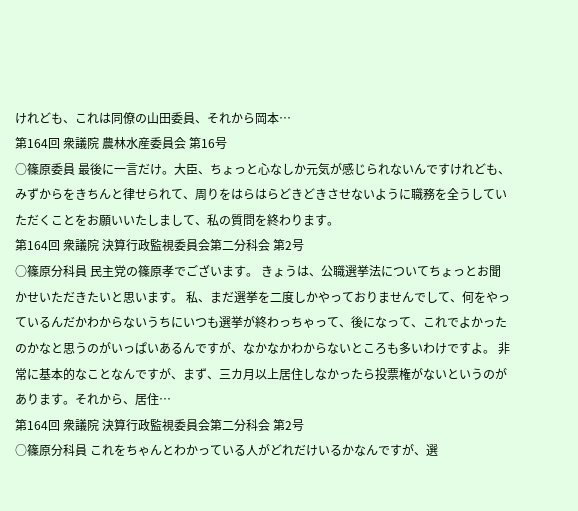けれども、これは同僚の山田委員、それから岡本…
第164回 衆議院 農林水産委員会 第16号
○篠原委員 最後に一言だけ。大臣、ちょっと心なしか元気が感じられないんですけれども、みずからをきちんと律せられて、周りをはらはらどきどきさせないように職務を全うしていただくことをお願いいたしまして、私の質問を終わります。
第164回 衆議院 決算行政監視委員会第二分科会 第2号
○篠原分科員 民主党の篠原孝でございます。 きょうは、公職選挙法についてちょっとお聞かせいただきたいと思います。 私、まだ選挙を二度しかやっておりませんでして、何をやっているんだかわからないうちにいつも選挙が終わっちゃって、後になって、これでよかったのかなと思うのがいっぱいあるんですが、なかなかわからないところも多いわけですよ。 非常に基本的なことなんですが、まず、三カ月以上居住しなかったら投票権がないというのがあります。それから、居住…
第164回 衆議院 決算行政監視委員会第二分科会 第2号
○篠原分科員 これをちゃんとわかっている人がどれだけいるかなんですが、選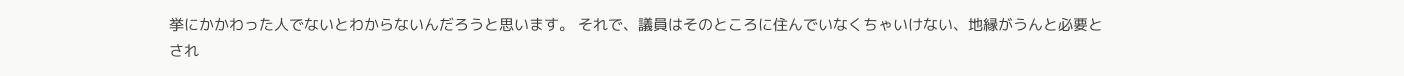挙にかかわった人でないとわからないんだろうと思います。 それで、議員はそのところに住んでいなくちゃいけない、地縁がうんと必要とされ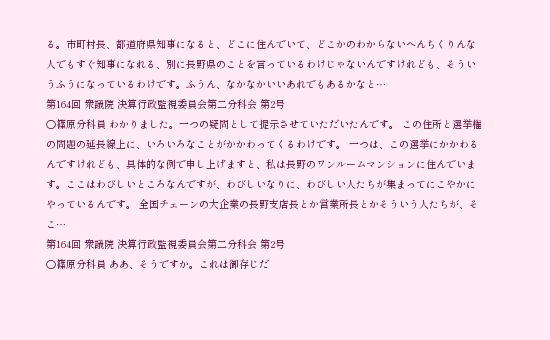る。市町村長、都道府県知事になると、どこに住んでいて、どこかのわからないへんちくりんな人でもすぐ知事になれる、別に長野県のことを言っているわけじゃないんですけれども、そういうふうになっているわけです。ふうん、なかなかいいあれでもあるかなと…
第164回 衆議院 決算行政監視委員会第二分科会 第2号
○篠原分科員 わかりました。一つの疑問として提示させていただいたんです。 この住所と選挙権の問題の延長線上に、いろいろなことがかかわってくるわけです。 一つは、この選挙にかかわるんですけれども、具体的な例で申し上げますと、私は長野のワンルームマンションに住んでいます。ここはわびしいところなんですが、わびしいなりに、わびしい人たちが集まってにこやかにやっているんです。 全国チェーンの大企業の長野支店長とか営業所長とかそういう人たちが、そこ…
第164回 衆議院 決算行政監視委員会第二分科会 第2号
○篠原分科員 ああ、そうですか。これは御存じだ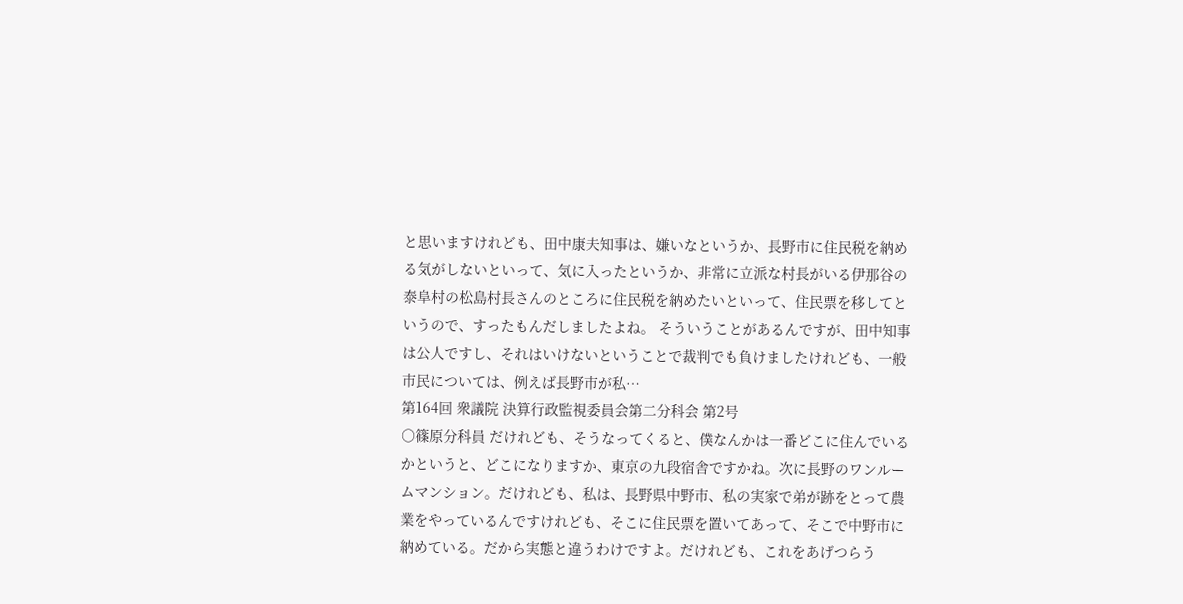と思いますけれども、田中康夫知事は、嫌いなというか、長野市に住民税を納める気がしないといって、気に入ったというか、非常に立派な村長がいる伊那谷の泰阜村の松島村長さんのところに住民税を納めたいといって、住民票を移してというので、すったもんだしましたよね。 そういうことがあるんですが、田中知事は公人ですし、それはいけないということで裁判でも負けましたけれども、一般市民については、例えば長野市が私…
第164回 衆議院 決算行政監視委員会第二分科会 第2号
○篠原分科員 だけれども、そうなってくると、僕なんかは一番どこに住んでいるかというと、どこになりますか、東京の九段宿舎ですかね。次に長野のワンルームマンション。だけれども、私は、長野県中野市、私の実家で弟が跡をとって農業をやっているんですけれども、そこに住民票を置いてあって、そこで中野市に納めている。だから実態と違うわけですよ。だけれども、これをあげつらう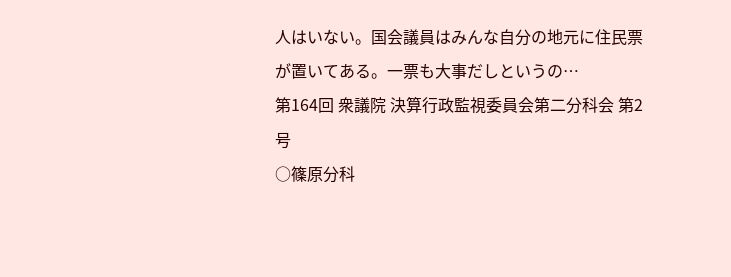人はいない。国会議員はみんな自分の地元に住民票が置いてある。一票も大事だしというの…
第164回 衆議院 決算行政監視委員会第二分科会 第2号
○篠原分科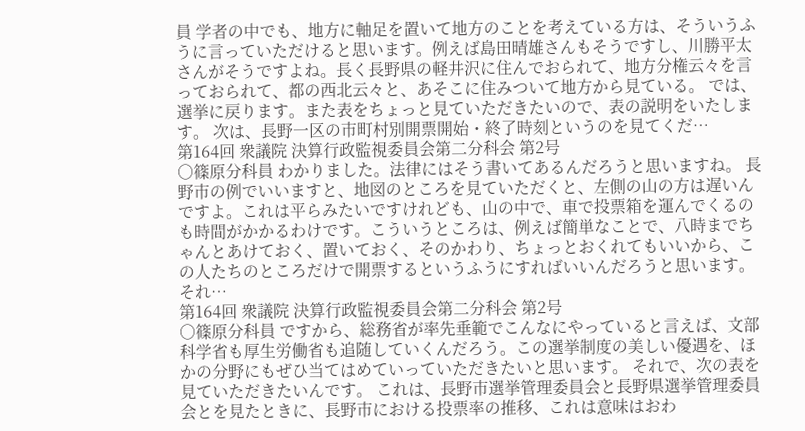員 学者の中でも、地方に軸足を置いて地方のことを考えている方は、そういうふうに言っていただけると思います。例えば島田晴雄さんもそうですし、川勝平太さんがそうですよね。長く長野県の軽井沢に住んでおられて、地方分権云々を言っておられて、都の西北云々と、あそこに住みついて地方から見ている。 では、選挙に戻ります。また表をちょっと見ていただきたいので、表の説明をいたします。 次は、長野一区の市町村別開票開始・終了時刻というのを見てくだ…
第164回 衆議院 決算行政監視委員会第二分科会 第2号
○篠原分科員 わかりました。法律にはそう書いてあるんだろうと思いますね。 長野市の例でいいますと、地図のところを見ていただくと、左側の山の方は遅いんですよ。これは平らみたいですけれども、山の中で、車で投票箱を運んでくるのも時間がかかるわけです。こういうところは、例えば簡単なことで、八時までちゃんとあけておく、置いておく、そのかわり、ちょっとおくれてもいいから、この人たちのところだけで開票するというふうにすればいいんだろうと思います。それ…
第164回 衆議院 決算行政監視委員会第二分科会 第2号
○篠原分科員 ですから、総務省が率先垂範でこんなにやっていると言えば、文部科学省も厚生労働省も追随していくんだろう。この選挙制度の美しい優遇を、ほかの分野にもぜひ当てはめていっていただきたいと思います。 それで、次の表を見ていただきたいんです。 これは、長野市選挙管理委員会と長野県選挙管理委員会とを見たときに、長野市における投票率の推移、これは意味はおわ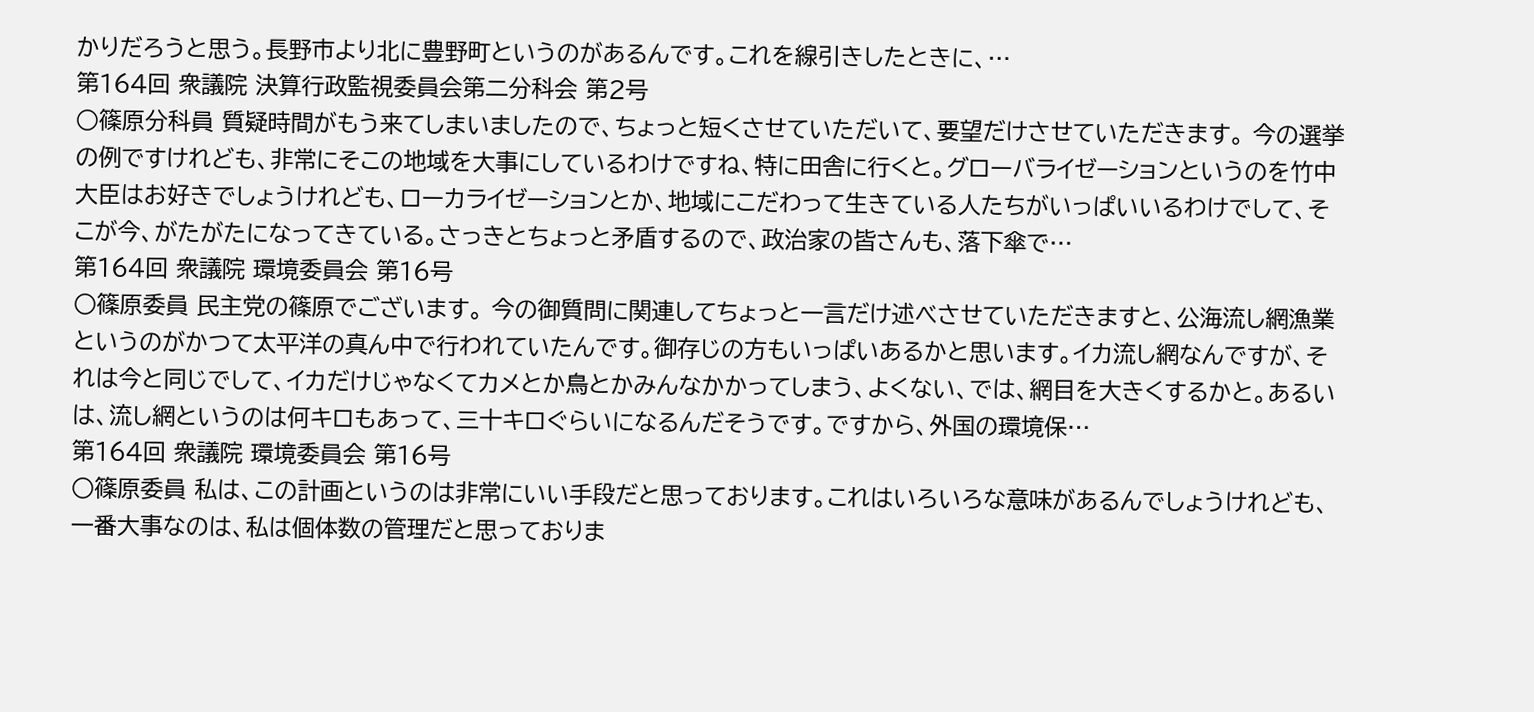かりだろうと思う。長野市より北に豊野町というのがあるんです。これを線引きしたときに、…
第164回 衆議院 決算行政監視委員会第二分科会 第2号
○篠原分科員 質疑時間がもう来てしまいましたので、ちょっと短くさせていただいて、要望だけさせていただきます。 今の選挙の例ですけれども、非常にそこの地域を大事にしているわけですね、特に田舎に行くと。グローバライゼーションというのを竹中大臣はお好きでしょうけれども、ローカライゼーションとか、地域にこだわって生きている人たちがいっぱいいるわけでして、そこが今、がたがたになってきている。さっきとちょっと矛盾するので、政治家の皆さんも、落下傘で…
第164回 衆議院 環境委員会 第16号
○篠原委員 民主党の篠原でございます。 今の御質問に関連してちょっと一言だけ述べさせていただきますと、公海流し網漁業というのがかつて太平洋の真ん中で行われていたんです。御存じの方もいっぱいあるかと思います。イカ流し網なんですが、それは今と同じでして、イカだけじゃなくてカメとか鳥とかみんなかかってしまう、よくない、では、網目を大きくするかと。あるいは、流し網というのは何キロもあって、三十キロぐらいになるんだそうです。ですから、外国の環境保…
第164回 衆議院 環境委員会 第16号
○篠原委員 私は、この計画というのは非常にいい手段だと思っております。これはいろいろな意味があるんでしょうけれども、一番大事なのは、私は個体数の管理だと思っておりま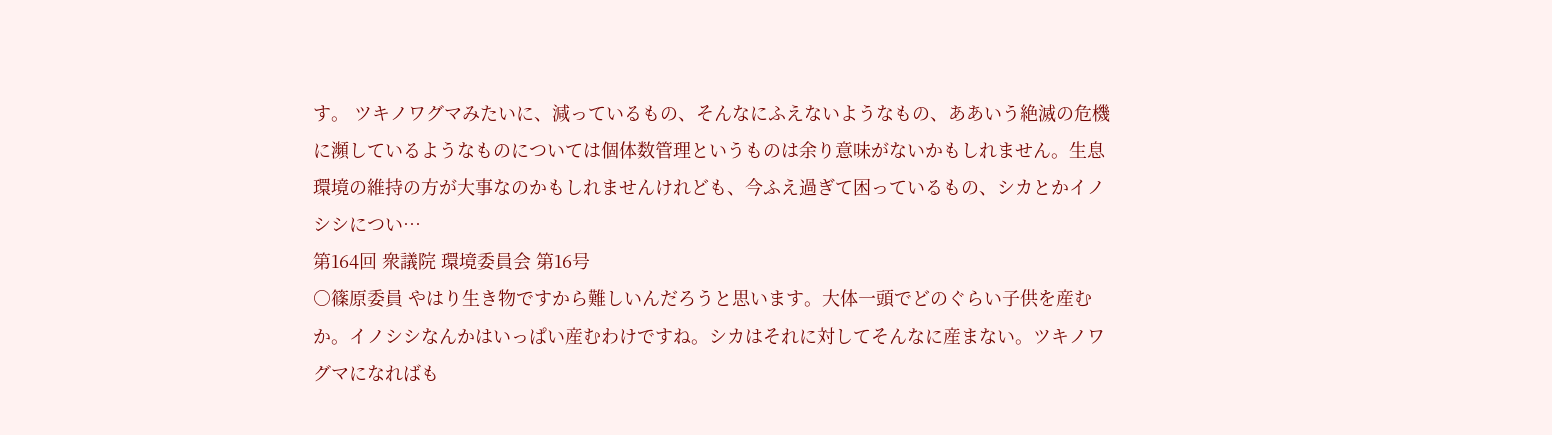す。 ツキノワグマみたいに、減っているもの、そんなにふえないようなもの、ああいう絶滅の危機に瀕しているようなものについては個体数管理というものは余り意味がないかもしれません。生息環境の維持の方が大事なのかもしれませんけれども、今ふえ過ぎて困っているもの、シカとかイノシシについ…
第164回 衆議院 環境委員会 第16号
○篠原委員 やはり生き物ですから難しいんだろうと思います。大体一頭でどのぐらい子供を産むか。イノシシなんかはいっぱい産むわけですね。シカはそれに対してそんなに産まない。ツキノワグマになればも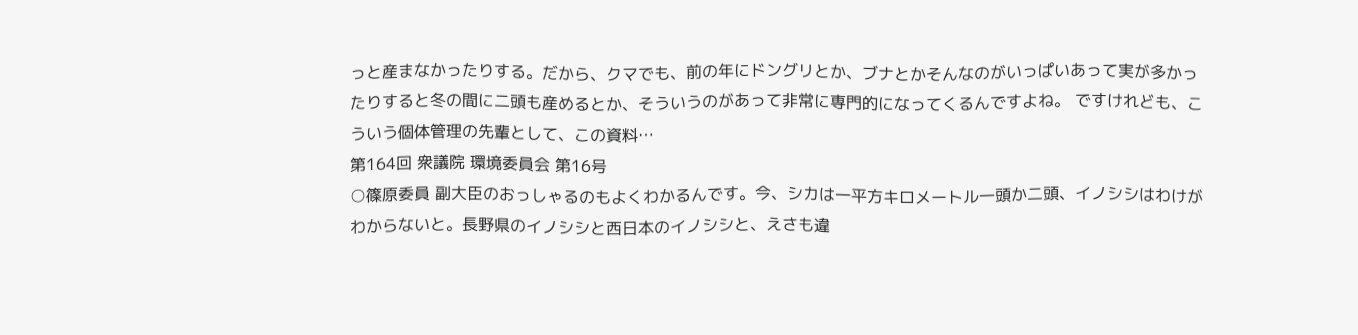っと産まなかったりする。だから、クマでも、前の年にドングリとか、ブナとかそんなのがいっぱいあって実が多かったりすると冬の間に二頭も産めるとか、そういうのがあって非常に専門的になってくるんですよね。 ですけれども、こういう個体管理の先輩として、この資料…
第164回 衆議院 環境委員会 第16号
○篠原委員 副大臣のおっしゃるのもよくわかるんです。今、シカは一平方キロメートル一頭か二頭、イノシシはわけがわからないと。長野県のイノシシと西日本のイノシシと、えさも違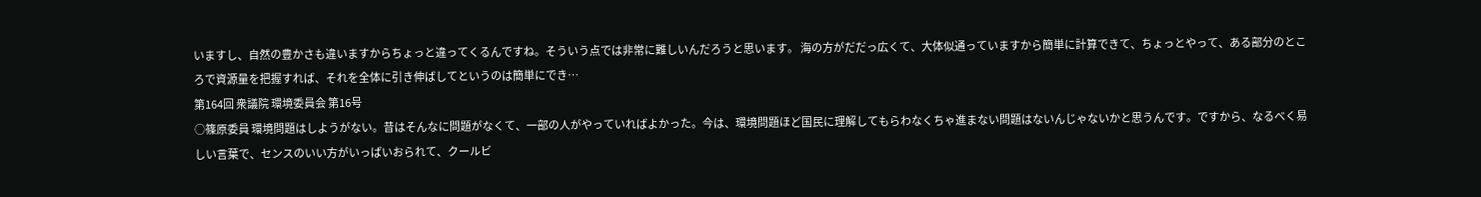いますし、自然の豊かさも違いますからちょっと違ってくるんですね。そういう点では非常に難しいんだろうと思います。 海の方がだだっ広くて、大体似通っていますから簡単に計算できて、ちょっとやって、ある部分のところで資源量を把握すれば、それを全体に引き伸ばしてというのは簡単にでき…
第164回 衆議院 環境委員会 第16号
○篠原委員 環境問題はしようがない。昔はそんなに問題がなくて、一部の人がやっていればよかった。今は、環境問題ほど国民に理解してもらわなくちゃ進まない問題はないんじゃないかと思うんです。ですから、なるべく易しい言葉で、センスのいい方がいっぱいおられて、クールビ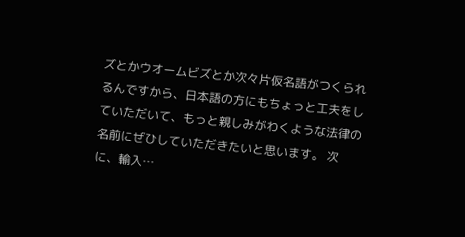ズとかウオームビズとか次々片仮名語がつくられるんですから、日本語の方にもちょっと工夫をしていただいて、もっと親しみがわくような法律の名前にぜひしていただきたいと思います。 次に、輸入…